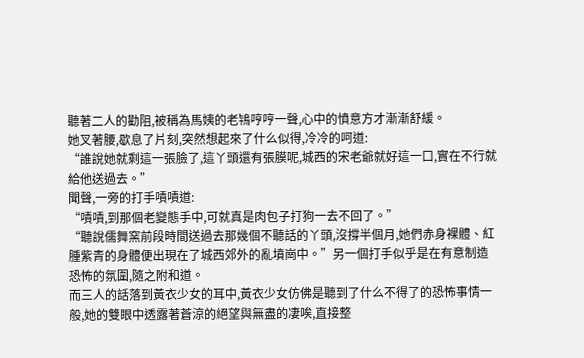聽著二人的勸阻,被稱為馬姨的老鴇哼哼一聲,心中的憤意方才漸漸舒緩。
她叉著腰,歇息了片刻,突然想起來了什么似得,冷冷的呵道:
“誰說她就剩這一張臉了,這丫頭還有張膜呢,城西的宋老爺就好這一口,實在不行就給他送過去。”
聞聲,一旁的打手嘖嘖道:
“嘖嘖,到那個老變態手中,可就真是肉包子打狗一去不回了。”
“聽說儒舞窯前段時間送過去那幾個不聽話的丫頭,沒撐半個月,她們赤身裸體、紅腫紫青的身體便出現在了城西郊外的亂墳崗中。”另一個打手似乎是在有意制造恐怖的氛圍,隨之附和道。
而三人的話落到黃衣少女的耳中,黃衣少女仿佛是聽到了什么不得了的恐怖事情一般,她的雙眼中透露著蒼涼的絕望與無盡的凄唉,直接整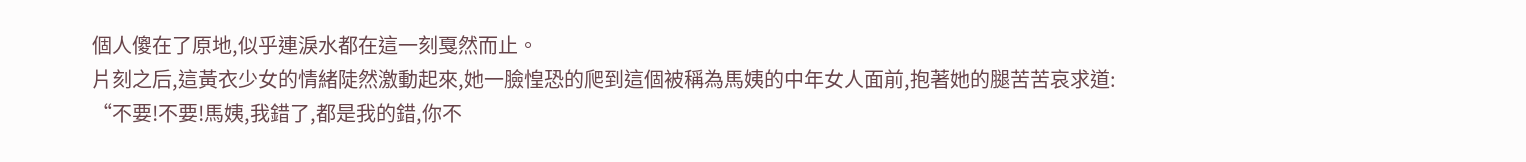個人傻在了原地,似乎連淚水都在這一刻戛然而止。
片刻之后,這黃衣少女的情緒陡然激動起來,她一臉惶恐的爬到這個被稱為馬姨的中年女人面前,抱著她的腿苦苦哀求道:
“不要!不要!馬姨,我錯了,都是我的錯,你不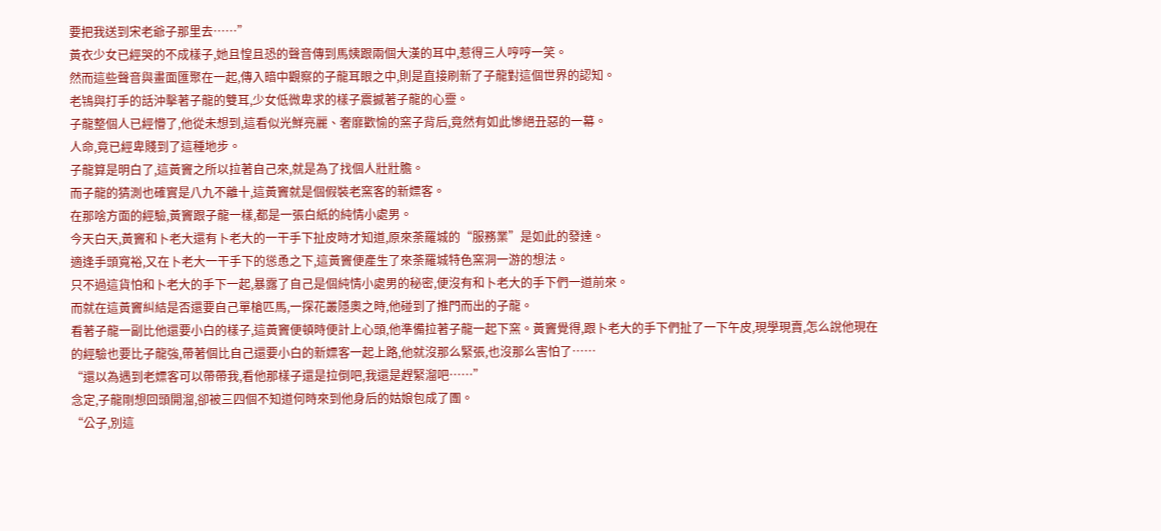要把我送到宋老爺子那里去……”
黃衣少女已經哭的不成樣子,她且惶且恐的聲音傳到馬姨跟兩個大漢的耳中,惹得三人哼哼一笑。
然而這些聲音與畫面匯聚在一起,傳入暗中觀察的子龍耳眼之中,則是直接刷新了子龍對這個世界的認知。
老鴇與打手的話沖擊著子龍的雙耳,少女低微卑求的樣子震撼著子龍的心靈。
子龍整個人已經懵了,他從未想到,這看似光鮮亮麗、奢靡歡愉的窯子背后,竟然有如此慘絕丑惡的一幕。
人命,竟已經卑賤到了這種地步。
子龍算是明白了,這黃竇之所以拉著自己來,就是為了找個人壯壯膽。
而子龍的猜測也確實是八九不離十,這黃竇就是個假裝老窯客的新嫖客。
在那啥方面的經驗,黃竇跟子龍一樣,都是一張白紙的純情小處男。
今天白天,黃竇和卜老大還有卜老大的一干手下扯皮時才知道,原來荼羅城的“服務業”是如此的發達。
適逢手頭寬裕,又在卜老大一干手下的慫恿之下,這黃竇便產生了來荼羅城特色窯洞一游的想法。
只不過這貨怕和卜老大的手下一起,暴露了自己是個純情小處男的秘密,便沒有和卜老大的手下們一道前來。
而就在這黃竇糾結是否還要自己單槍匹馬,一探花叢隱奧之時,他碰到了推門而出的子龍。
看著子龍一副比他還要小白的樣子,這黃竇便頓時便計上心頭,他準備拉著子龍一起下窯。黃竇覺得,跟卜老大的手下們扯了一下午皮,現學現賣,怎么說他現在的經驗也要比子龍強,帶著個比自己還要小白的新嫖客一起上路,他就沒那么緊張,也沒那么害怕了……
“還以為遇到老嫖客可以帶帶我,看他那樣子還是拉倒吧,我還是趕緊溜吧……”
念定,子龍剛想回頭開溜,卻被三四個不知道何時來到他身后的姑娘包成了團。
“公子,別這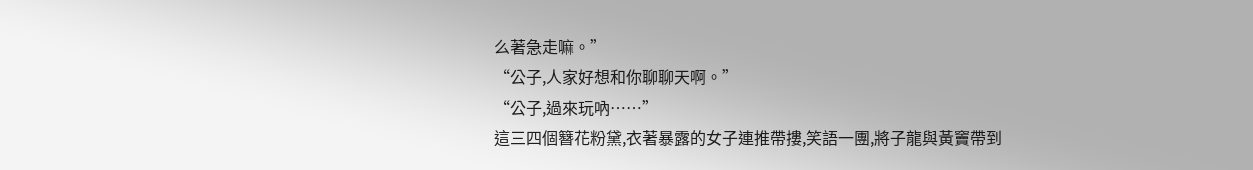么著急走嘛。”
“公子,人家好想和你聊聊天啊。”
“公子,過來玩吶……”
這三四個簪花粉黛,衣著暴露的女子連推帶摟,笑語一團,將子龍與黃竇帶到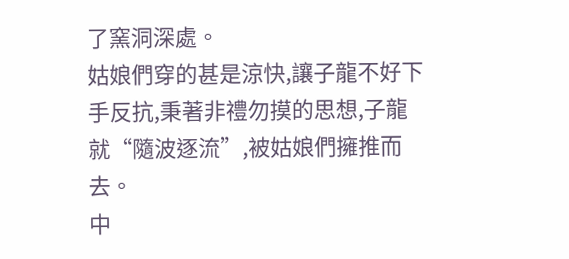了窯洞深處。
姑娘們穿的甚是涼快,讓子龍不好下手反抗,秉著非禮勿摸的思想,子龍就“隨波逐流”,被姑娘們擁推而去。
中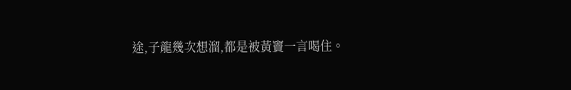途,子龍幾次想溜,都是被黃竇一言喝住。